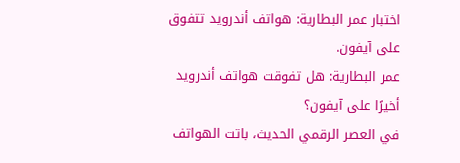اختبار عمر البطارية: هواتف أندرويد تتفوق على آيفون.
عمر البطارية: هل تفوقت هواتف أندرويد أخيرًا على آيفون؟
في العصر الرقمي الحديث، باتت الهواتف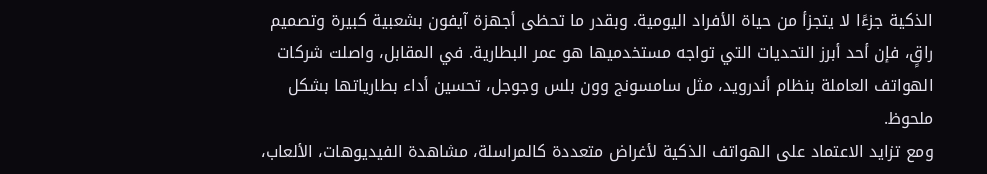الذكية جزءًا لا يتجزأ من حياة الأفراد اليومية. وبقدر ما تحظى أجهزة آيفون بشعبية كبيرة وتصميم راقٍ، فإن أحد أبرز التحديات التي تواجه مستخدميها هو عمر البطارية. في المقابل، واصلت شركات الهواتف العاملة بنظام أندرويد، مثل سامسونج وون بلس وجوجل، تحسين أداء بطارياتها بشكل ملحوظ.
ومع تزايد الاعتماد على الهواتف الذكية لأغراض متعددة كالمراسلة، مشاهدة الفيديوهات، الألعاب،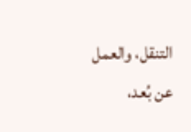التنقل، والعمل عن بُعد،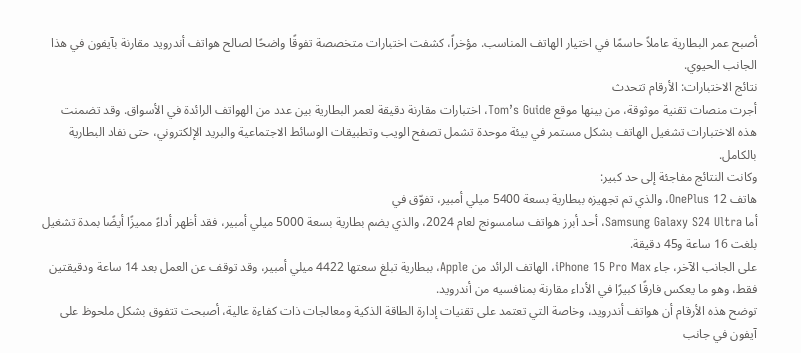أصبح عمر البطارية عاملاً حاسمًا في اختيار الهاتف المناسب. مؤخراً، كشفت اختبارات متخصصة تفوقًا واضحًا لصالح هواتف أندرويد مقارنة بآيفون في هذا الجانب الحيوي.
نتائج الاختبارات: الأرقام تتحدث
أجرت منصات تقنية موثوقة، من بينها موقع Tom’s Guide، اختبارات مقارنة دقيقة لعمر البطارية بين عدد من الهواتف الرائدة في الأسواق. وقد تضمنت هذه الاختبارات تشغيل الهاتف بشكل مستمر في بيئة موحدة تشمل تصفح الويب وتطبيقات الوسائط الاجتماعية والبريد الإلكتروني، حتى نفاد البطارية بالكامل.
وكانت النتائج مفاجئة إلى حد كبير:
هاتف OnePlus 12، والذي تم تجهيزه ببطارية بسعة 5400 ميلي أمبير، تفوّق في
أما Samsung Galaxy S24 Ultra، أحد أبرز هواتف سامسونج لعام 2024، والذي يضم بطارية بسعة 5000 ميلي أمبير، فقد أظهر أداءً مميزًا أيضًا بمدة تشغيل بلغت 16 ساعة و45 دقيقة.
على الجانب الآخر، جاء iPhone 15 Pro Max، الهاتف الرائد من Apple، ببطارية تبلغ سعتها 4422 ميلي أمبير، وقد توقف عن العمل بعد 14 ساعة ودقيقتين فقط، وهو ما يعكس فارقًا كبيرًا في الأداء مقارنة بمنافسيه من أندرويد.
توضح هذه الأرقام أن هواتف أندرويد، وخاصة التي تعتمد على تقنيات إدارة الطاقة الذكية ومعالجات ذات كفاءة عالية، أصبحت تتفوق بشكل ملحوظ على آيفون في جانب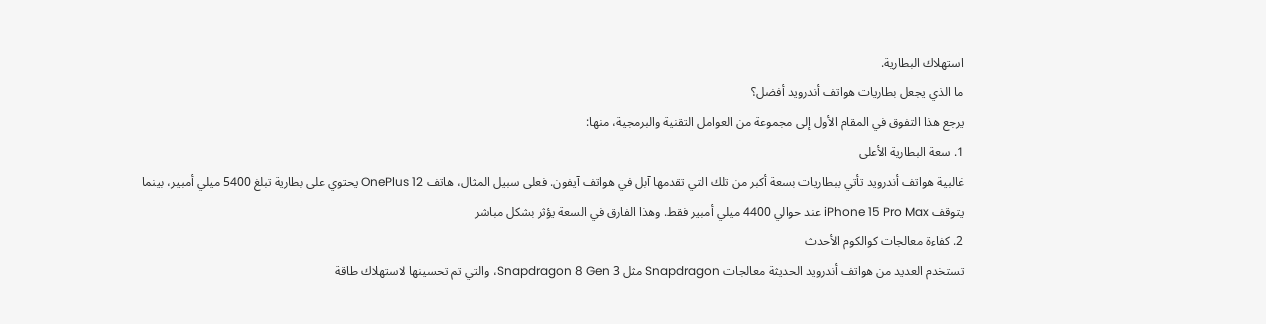استهلاك البطارية.
ما الذي يجعل بطاريات هواتف أندرويد أفضل؟
يرجع هذا التفوق في المقام الأول إلى مجموعة من العوامل التقنية والبرمجية، منها:
1. سعة البطارية الأعلى
غالبية هواتف أندرويد تأتي ببطاريات بسعة أكبر من تلك التي تقدمها آبل في هواتف آيفون. فعلى سبيل المثال، هاتف OnePlus 12 يحتوي على بطارية تبلغ 5400 ميلي أمبير، بينما يتوقف iPhone 15 Pro Max عند حوالي 4400 ميلي أمبير فقط. وهذا الفارق في السعة يؤثر بشكل مباشر
2. كفاءة معالجات كوالكوم الأحدث
تستخدم العديد من هواتف أندرويد الحديثة معالجات Snapdragon مثل Snapdragon 8 Gen 3، والتي تم تحسينها لاستهلاك طاقة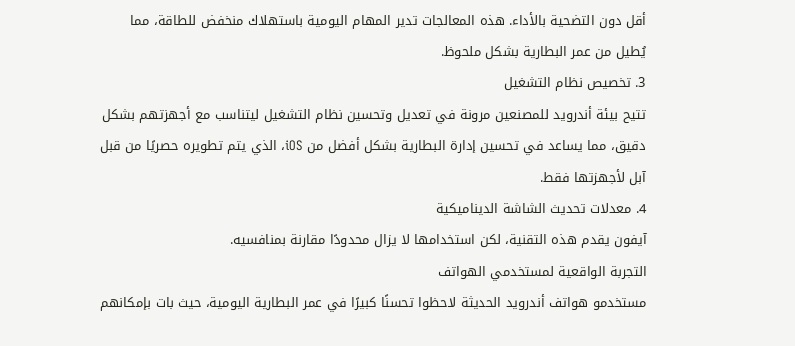أقل دون التضحية بالأداء. هذه المعالجات تدير المهام اليومية باستهلاك منخفض للطاقة، مما يُطيل من عمر البطارية بشكل ملحوظ.
3. تخصيص نظام التشغيل
تتيح بيئة أندرويد للمصنعين مرونة في تعديل وتحسين نظام التشغيل ليتناسب مع أجهزتهم بشكل دقيق، مما يساعد في تحسين إدارة البطارية بشكل أفضل من iOS، الذي يتم تطويره حصريًا من قبل آبل لأجهزتها فقط.
4. معدلات تحديث الشاشة الديناميكية
آيفون يقدم هذه التقنية، لكن استخدامها لا يزال محدودًا مقارنة بمنافسيه.
التجربة الواقعية لمستخدمي الهواتف
مستخدمو هواتف أندرويد الحديثة لاحظوا تحسنًا كبيرًا في عمر البطارية اليومية، حيث بات بإمكانهم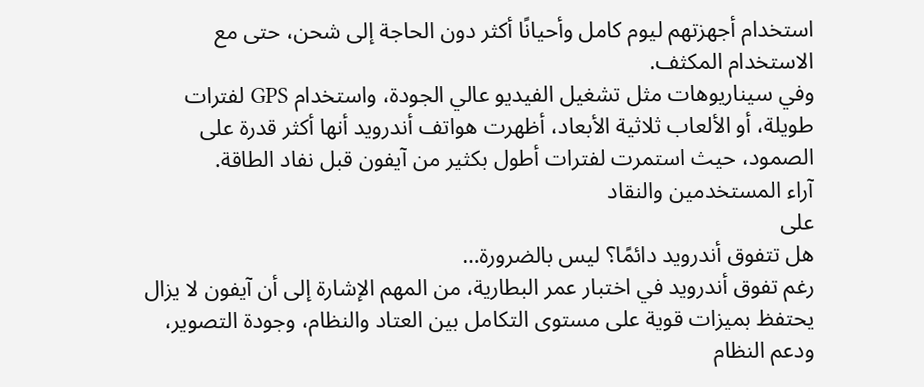استخدام أجهزتهم ليوم كامل وأحيانًا أكثر دون الحاجة إلى شحن، حتى مع الاستخدام المكثف.
وفي سيناريوهات مثل تشغيل الفيديو عالي الجودة، واستخدام GPS لفترات طويلة، أو الألعاب ثلاثية الأبعاد، أظهرت هواتف أندرويد أنها أكثر قدرة على الصمود، حيث استمرت لفترات أطول بكثير من آيفون قبل نفاد الطاقة.
آراء المستخدمين والنقاد
على
هل تتفوق أندرويد دائمًا؟ ليس بالضرورة…
رغم تفوق أندرويد في اختبار عمر البطارية، من المهم الإشارة إلى أن آيفون لا يزال يحتفظ بميزات قوية على مستوى التكامل بين العتاد والنظام، وجودة التصوير، ودعم النظام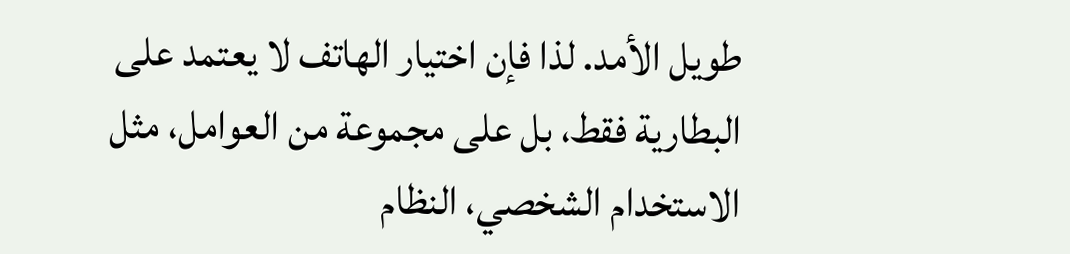طويل الأمد. لذا فإن اختيار الهاتف لا يعتمد على البطارية فقط، بل على مجموعة من العوامل، مثل الاستخدام الشخصي، النظام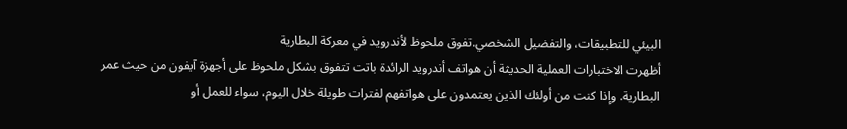البيئي للتطبيقات، والتفضيل الشخصي.تفوق ملحوظ لأندرويد في معركة البطارية
أظهرت الاختبارات العملية الحديثة أن هواتف أندرويد الرائدة باتت تتفوق بشكل ملحوظ على أجهزة آيفون من حيث عمر البطارية. وإذا كنت من أولئك الذين يعتمدون على هواتفهم لفترات طويلة خلال اليوم، سواء للعمل أو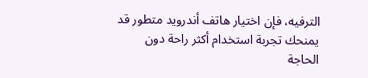الترفيه، فإن اختيار هاتف أندرويد متطور قد يمنحك تجربة استخدام أكثر راحة دون الحاجة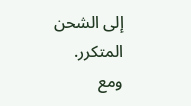إلى الشحن المتكرر.
ومع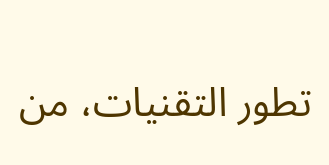تطور التقنيات، من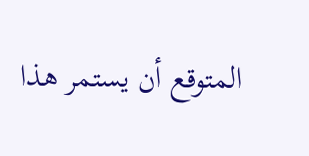المتوقع أن يستمر هذا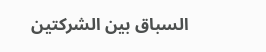السباق بين الشركتين